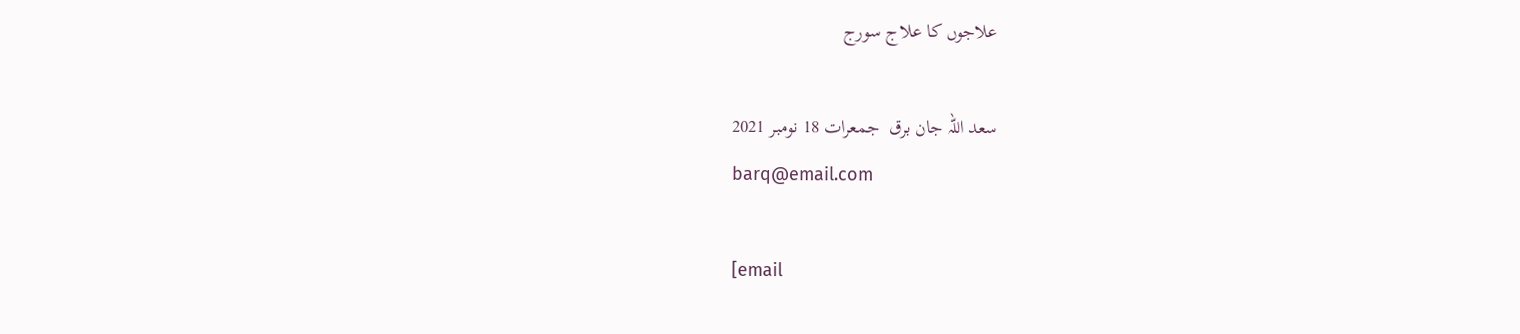علاجوں کا علاج سورج

سعد اللہ جان برق  جمعرات 18 نومبر 2021
barq@email.com

[email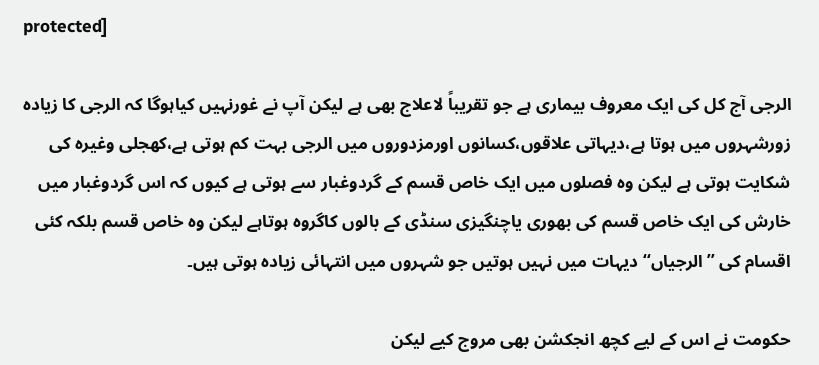protected]

الرجی آج کل کی ایک معروف بیماری ہے جو تقریباً لاعلاج بھی ہے لیکن آپ نے غورنہیں کیاہوگا کہ الرجی کا زیادہ زورشہروں میں ہوتا ہے،دیہاتی علاقوں،کسانوں اورمزدوروں میں الرجی بہت کم ہوتی ہے،کھجلی وغیرہ کی شکایت ہوتی ہے لیکن وہ فصلوں میں ایک خاص قسم کے گردوغبار سے ہوتی ہے کیوں کہ اس گردوغبار میں خارش کی ایک خاص قسم کی بھوری یاچنگیزی سنڈی کے بالوں کاگروہ ہوتاہے لیکن وہ خاص قسم بلکہ کئی اقسام کی ’’الرجیاں‘‘ دیہات میں نہیں ہوتیں جو شہروں میں انتہائی زیادہ ہوتی ہیں۔

حکومت نے اس کے لیے کچھ انجکشن بھی مروج کیے لیکن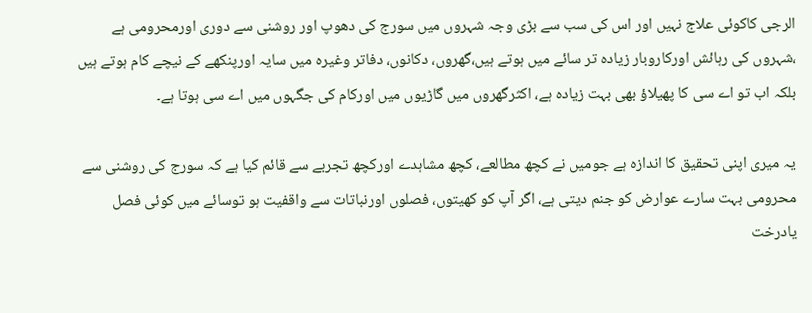الرجی کاکوئی علاج نہیں اور اس کی سب سے بڑی وجہ شہروں میں سورج کی دھوپ اور روشنی سے دوری اورمحرومی ہے ،شہروں کی رہائش اورکاروبار زیادہ تر سائے میں ہوتے ہیں،گھروں، دکانوں، دفاتر وغیرہ میں سایہ اورپنکھے کے نیچے کام ہوتے ہیں بلکہ اب تو اے سی کا پھیلاؤ بھی بہت زیادہ ہے، اکثرگھروں میں گاڑیوں میں اورکام کی جگہوں میں اے سی ہوتا ہے۔

یہ میری اپنی تحقیق کا اندازہ ہے جومیں نے کچھ مطالعے، کچھ مشاہدے اورکچھ تجربے سے قائم کیا ہے کہ سورج کی روشنی سے محرومی بہت سارے عوارض کو جنم دیتی ہے، اگر آپ کو کھیتوں، فصلوں اورنباتات سے واقفیت ہو توسائے میں کوئی فصل یادرخت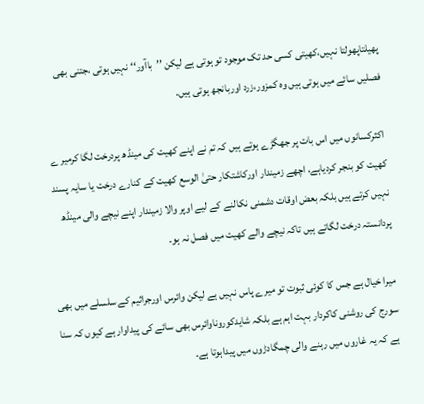پھیلتاپھولتا نہیں،کھیتی کسی حد تک موجود تو ہوتی ہے لیکن ’’باآور‘‘ نہیں ہوتی ،جتنی بھی فصلیں سائے میں ہوتی ہیں وہ کمزور،زرد اوربانجھ ہوتی ہیں۔

اکثرکسانوں میں اس بات پر جھگڑے ہوتے ہیں کہ تم نے اپنے کھیت کی مینڈھ پردرخت لگا کرمیر ے کھیت کو بنجر کردیاہے، اچھے زمیندار اورکاشتکار حتیٰ الوسع کھیت کے کنارے درخت یا سایہ پسند نہیں کرتے ہیں بلکہ بعض اوقات دشمنی نکالنے کے لیے اوپر والا زمیندار اپنے نیچے والی مینڈھ پردانستہ درخت لگاتے ہیں تاکہ نیچے والے کھیت میں فصل نہ ہو۔

میرا خیال ہے جس کا کوئی ثبوت تو میرے پاس نہیں ہے لیکن وائرس اورجراثیم کے سلسلے میں بھی سورج کی روشنی کاکردار بہت اہم ہے بلکہ شایدکوروناوائرس بھی سائے کی پیداوار ہے کیوں کہ سنا ہے کہ یہ غاروں میں رہنے والی چمگادڑوں میں پیداہوتا ہے۔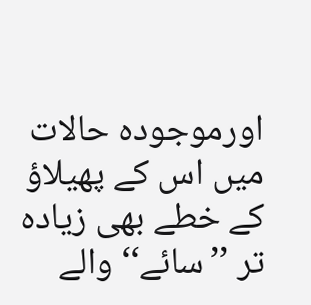اورموجودہ حالات میں اس کے پھیلاؤ کے خطے بھی زیادہ تر ’’سائے‘‘ والے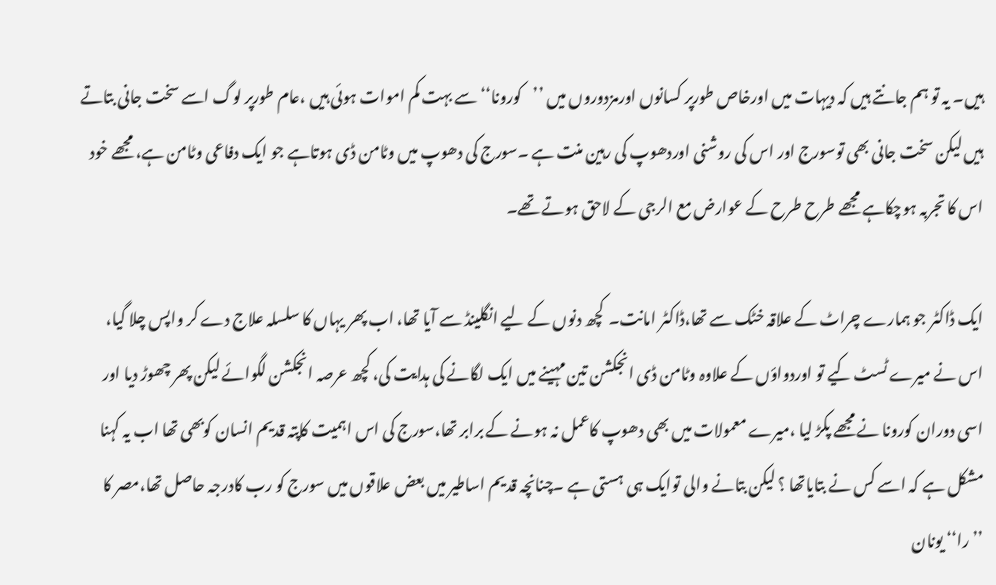ہیں۔ یہ تو ہم جانتے ہیں کہ دیہات میں اورخاص طورپر کسانوں اورمزدوروں میں ’’کورونا‘‘ سے بہت کم اموات ہوئی ہیں ،عام طورپر لوگ اسے سخت جانی بتاتے ہیں لیکن سخت جانی بھی توسورج اور اس کی روشنی اوردھوپ کی رہین منت ہے ۔سورج کی دھوپ میں وٹامن ڈی ہوتاہے جو ایک دفاعی وٹامن ہے، مجھے خود اس کا تجربہ ہوچکاہے مجھے طرح طرح کے عوارض مع الرجی کے لاحق ہوتے تھے۔

ایک ڈاکٹر جو ہمارے چراٹ کے علاقہ خٹک سے تھا،ڈاکٹر امانت۔  کچھ دنوں کے لیے انگلینڈ سے آیا تھا، اب پھر یہاں کا سلسلہ علاج دے کر واپس چلا گیا، اس نے میرے ٹسٹ کیے تو اوردواؤں کے علاوہ وٹامن ڈی انجکشن تین مہینے میں ایک لگانے کی ہدایت کی، کچھ عرصہ انجکشن لگوائے لیکن پھر چھوڑ دیا اور اسی دوران کورونا نے مجھے پکڑ لیا ،میرے معمولات میں بھی دھوپ کاعمل نہ ہونے کے برابر تھا،سورج کی اس اہمیت کاپتہ قدیم انسان کوبھی تھا اب یہ کہنا مشکل ہے کہ اسے کس نے بتایاتھا ؟ لیکن بتانے والی توایک ہی ہستی ہے ۔چنانچہ قدیم اساطیر میں بعض علاقوں میں سورج کو رب کادرجہ حاصل تھا،مصر کا  ’’را‘‘ یونان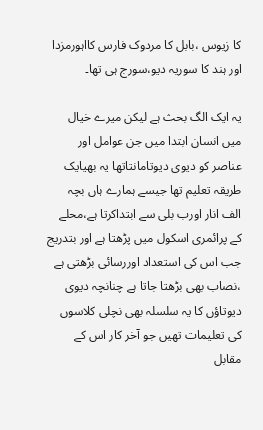کا زیوس ،بابل کا مردوک فارس کااہورمزدا اور ہند کا سوریہ دیو،سورج ہی تھا۔

یہ ایک الگ بحث ہے لیکن میرے خیال میں انسان ابتدا میں جن عوامل اور عناصر کو دیوی دیوتامانتاتھا یہ بھیایک طریقہ تعلیم تھا جیسے ہمارے ہاں بچہ الف انار اورب بلی سے ابتداکرتا ہے،محلے کے پرائمری اسکول میں پڑھتا ہے اور بتدریج جب اس کی استعداد اوررسائی بڑھتی ہے ،نصاب بھی بڑھتا جاتا ہے چنانچہ دیوی دیوتاؤں کا یہ سلسلہ بھی نچلی کلاسوں کی تعلیمات تھیں جو آخر کار اس کے مقابل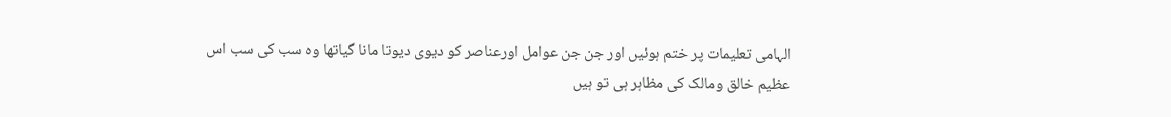الہامی تعلیمات پر ختم ہوئیں اور جن جن عوامل اورعناصر کو دیوی دیوتا مانا گیاتھا وہ سب کی سب اس عظیم خالق ومالک کی مظاہر ہی تو ہیں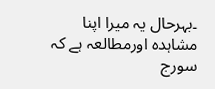۔بہرحال یہ میرا اپنا مشاہدہ اورمطالعہ ہے کہ سورج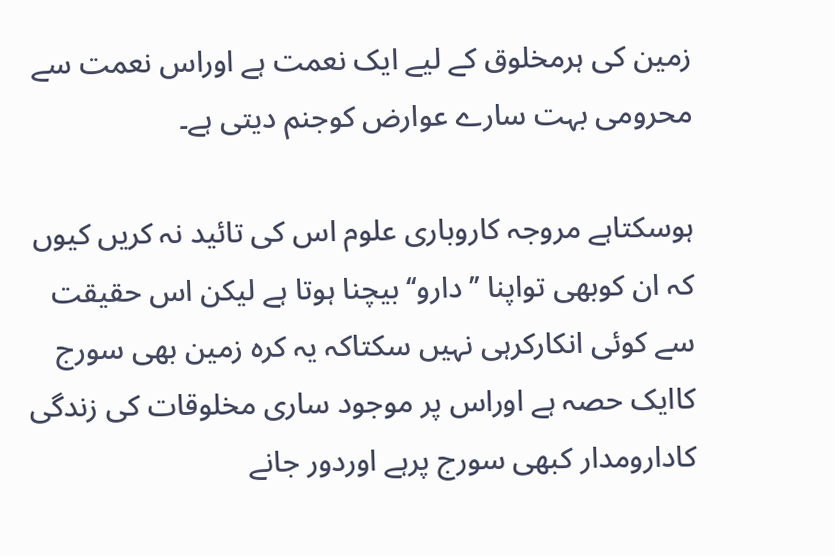زمین کی ہرمخلوق کے لیے ایک نعمت ہے اوراس نعمت سے محرومی بہت سارے عوارض کوجنم دیتی ہے۔

ہوسکتاہے مروجہ کاروباری علوم اس کی تائید نہ کریں کیوں کہ ان کوبھی تواپنا ’’دارو‘‘بیچنا ہوتا ہے لیکن اس حقیقت سے کوئی انکارکرہی نہیں سکتاکہ یہ کرہ زمین بھی سورج کاایک حصہ ہے اوراس پر موجود ساری مخلوقات کی زندگی کادارومدار کبھی سورج پرہے اوردور جانے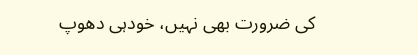کی ضرورت بھی نہیں، خودہی دھوپ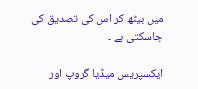میں بیٹھ کر اس کی تصدیق کی جاسکتی ہے ۔

ایکسپریس میڈیا گروپ اور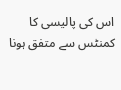اس کی پالیسی کا کمنٹس سے متفق ہونا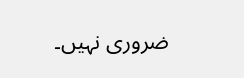ضروری نہیں۔